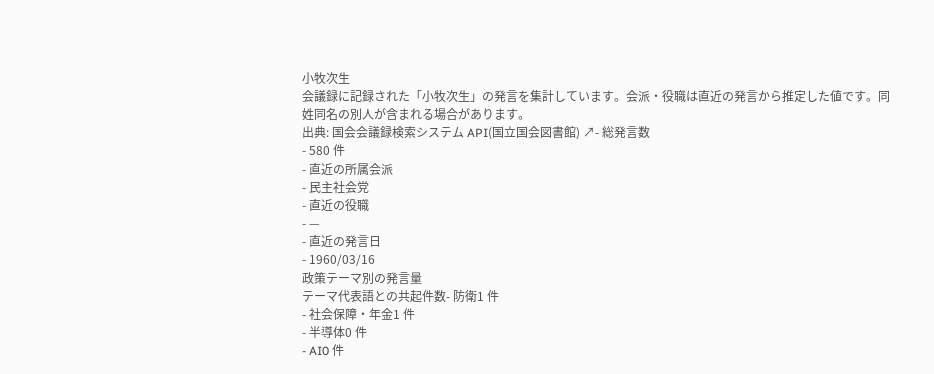小牧次生
会議録に記録された「小牧次生」の発言を集計しています。会派・役職は直近の発言から推定した値です。同姓同名の別人が含まれる場合があります。
出典: 国会会議録検索システム API(国立国会図書館) ↗- 総発言数
- 580 件
- 直近の所属会派
- 民主社会党
- 直近の役職
- —
- 直近の発言日
- 1960/03/16
政策テーマ別の発言量
テーマ代表語との共起件数- 防衛1 件
- 社会保障・年金1 件
- 半導体0 件
- AI0 件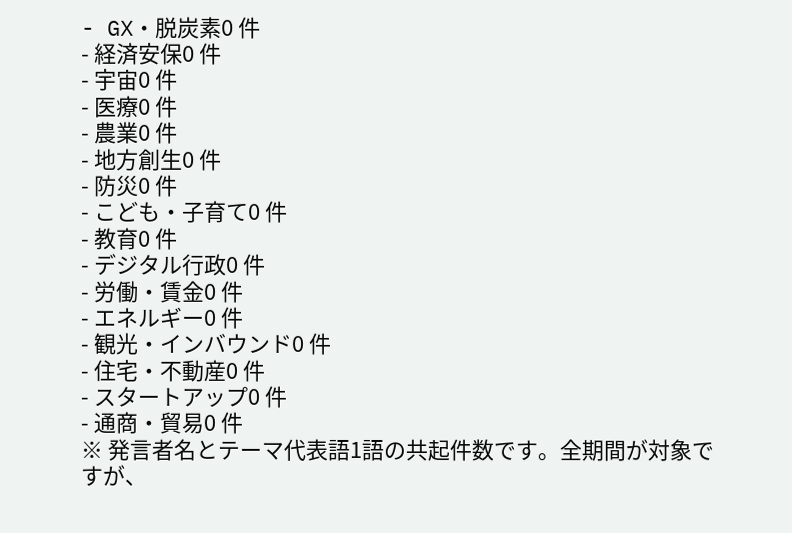- GX・脱炭素0 件
- 経済安保0 件
- 宇宙0 件
- 医療0 件
- 農業0 件
- 地方創生0 件
- 防災0 件
- こども・子育て0 件
- 教育0 件
- デジタル行政0 件
- 労働・賃金0 件
- エネルギー0 件
- 観光・インバウンド0 件
- 住宅・不動産0 件
- スタートアップ0 件
- 通商・貿易0 件
※ 発言者名とテーマ代表語1語の共起件数です。全期間が対象ですが、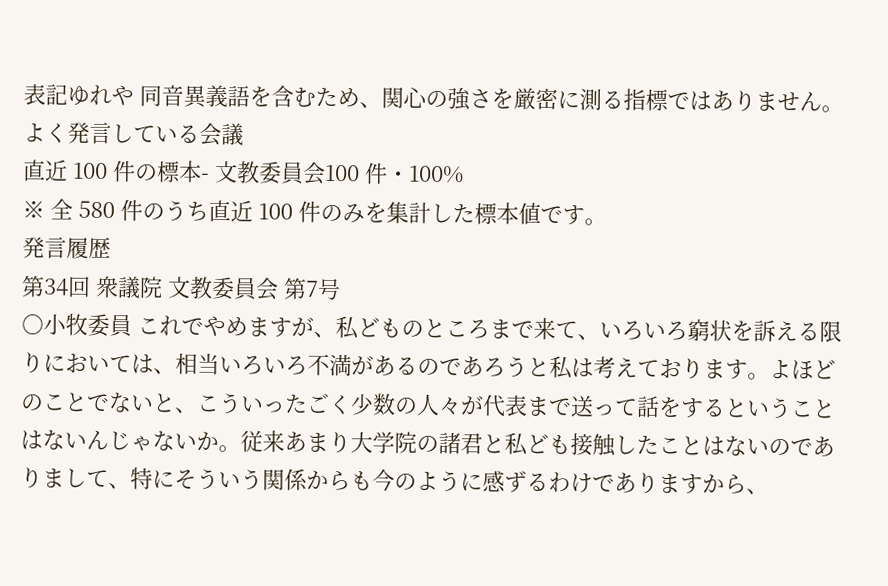表記ゆれや 同音異義語を含むため、関心の強さを厳密に測る指標ではありません。
よく発言している会議
直近 100 件の標本- 文教委員会100 件・100%
※ 全 580 件のうち直近 100 件のみを集計した標本値です。
発言履歴
第34回 衆議院 文教委員会 第7号
○小牧委員 これでやめますが、私どものところまで来て、いろいろ窮状を訴える限りにおいては、相当いろいろ不満があるのであろうと私は考えております。よほどのことでないと、こういったごく少数の人々が代表まで送って話をするということはないんじゃないか。従来あまり大学院の諸君と私ども接触したことはないのでありまして、特にそういう関係からも今のように感ずるわけでありますから、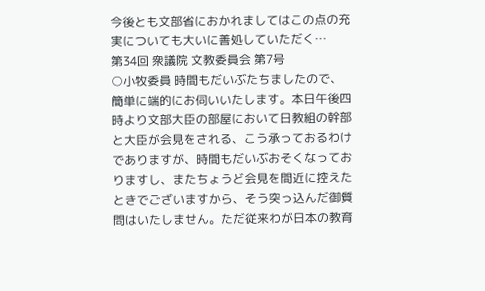今後とも文部省におかれましてはこの点の充実についても大いに善処していただく…
第34回 衆議院 文教委員会 第7号
○小牧委員 時間もだいぶたちましたので、簡単に端的にお伺いいたします。本日午後四時より文部大臣の部屋において日教組の幹部と大臣が会見をされる、こう承っておるわけでありますが、時間もだいぶおそくなっておりますし、またちょうど会見を間近に控えたときでございますから、そう突っ込んだ御質問はいたしません。ただ従来わが日本の教育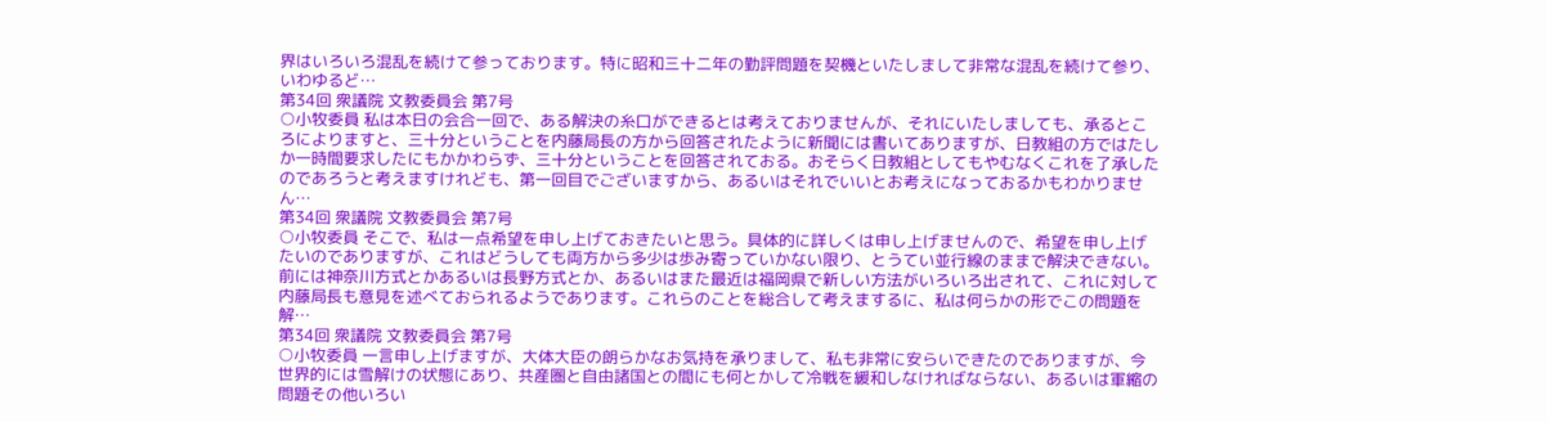界はいろいろ混乱を続けて参っております。特に昭和三十二年の勤評問題を契機といたしまして非常な混乱を続けて参り、いわゆるど…
第34回 衆議院 文教委員会 第7号
○小牧委員 私は本日の会合一回で、ある解決の糸口ができるとは考えておりませんが、それにいたしましても、承るところによりますと、三十分ということを内藤局長の方から回答されたように新聞には書いてありますが、日教組の方ではたしか一時間要求したにもかかわらず、三十分ということを回答されておる。おそらく日教組としてもやむなくこれを了承したのであろうと考えますけれども、第一回目でございますから、あるいはそれでいいとお考えになっておるかもわかりません…
第34回 衆議院 文教委員会 第7号
○小牧委員 そこで、私は一点希望を申し上げておきたいと思う。具体的に詳しくは申し上げませんので、希望を申し上げたいのでありますが、これはどうしても両方から多少は歩み寄っていかない限り、とうてい並行線のままで解決できない。前には神奈川方式とかあるいは長野方式とか、あるいはまた最近は福岡県で新しい方法がいろいろ出されて、これに対して内藤局長も意見を述べておられるようであります。これらのことを総合して考えまするに、私は何らかの形でこの問題を解…
第34回 衆議院 文教委員会 第7号
○小牧委員 一言申し上げますが、大体大臣の朗らかなお気持を承りまして、私も非常に安らいできたのでありますが、今世界的には雪解けの状態にあり、共産圏と自由諸国との間にも何とかして冷戦を緩和しなければならない、あるいは軍縮の問題その他いろい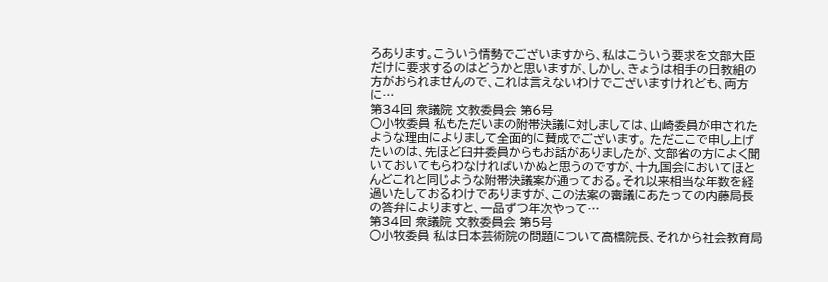ろあります。こういう情勢でございますから、私はこういう要求を文部大臣だけに要求するのはどうかと思いますが、しかし、きょうは相手の日教組の方がおられませんので、これは言えないわけでございますけれども、両方に…
第34回 衆議院 文教委員会 第6号
○小牧委員 私もただいまの附帯決議に対しましては、山崎委員が申されたような理由によりまして全面的に賛成でございます。 ただここで申し上げたいのは、先ほど臼井委員からもお話がありましたが、文部省の方によく聞いておいてもらわなければいかぬと思うのですが、十九国会においてほとんどこれと同じような附帯決議案が通っておる。それ以来相当な年数を経過いたしておるわけでありますが、この法案の審議にあたっての内藤局長の答弁によりますと、一品ずつ年次やって…
第34回 衆議院 文教委員会 第5号
○小牧委員 私は日本芸術院の問題について高橋院長、それから社会教育局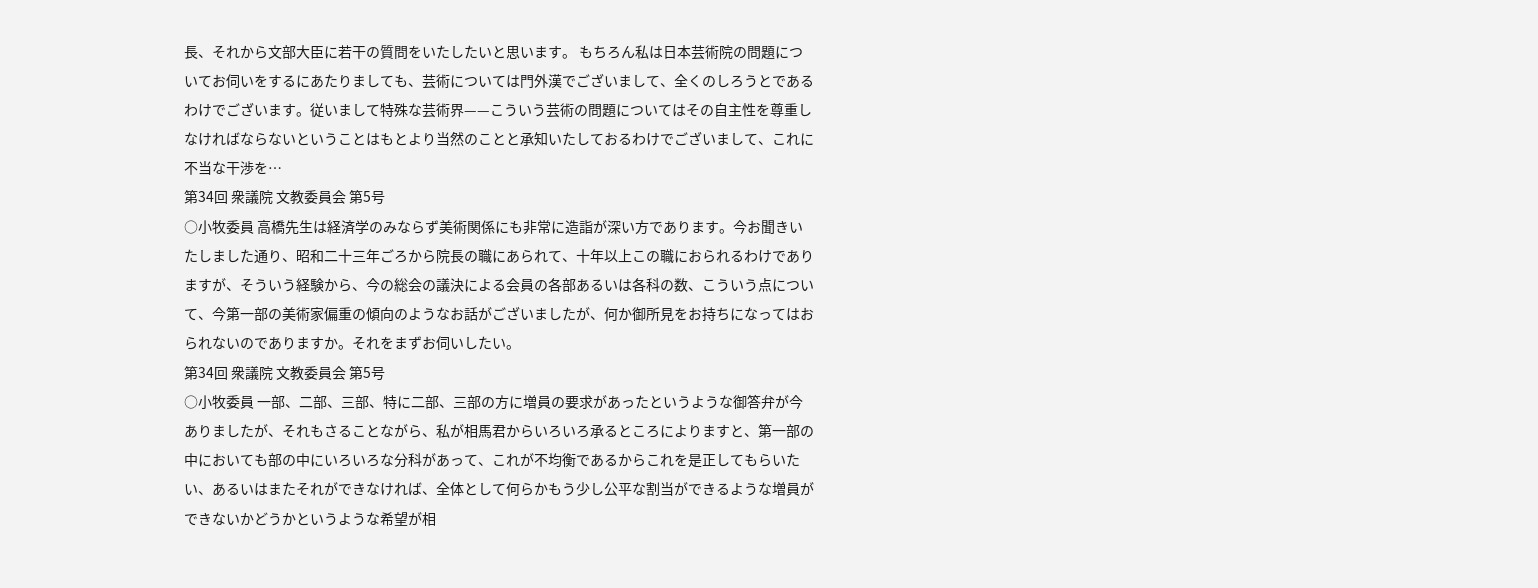長、それから文部大臣に若干の質問をいたしたいと思います。 もちろん私は日本芸術院の問題についてお伺いをするにあたりましても、芸術については門外漢でございまして、全くのしろうとであるわけでございます。従いまして特殊な芸術界——こういう芸術の問題についてはその自主性を尊重しなければならないということはもとより当然のことと承知いたしておるわけでございまして、これに不当な干渉を…
第34回 衆議院 文教委員会 第5号
○小牧委員 高橋先生は経済学のみならず美術関係にも非常に造詣が深い方であります。今お聞きいたしました通り、昭和二十三年ごろから院長の職にあられて、十年以上この職におられるわけでありますが、そういう経験から、今の総会の議決による会員の各部あるいは各科の数、こういう点について、今第一部の美術家偏重の傾向のようなお話がございましたが、何か御所見をお持ちになってはおられないのでありますか。それをまずお伺いしたい。
第34回 衆議院 文教委員会 第5号
○小牧委員 一部、二部、三部、特に二部、三部の方に増員の要求があったというような御答弁が今ありましたが、それもさることながら、私が相馬君からいろいろ承るところによりますと、第一部の中においても部の中にいろいろな分科があって、これが不均衡であるからこれを是正してもらいたい、あるいはまたそれができなければ、全体として何らかもう少し公平な割当ができるような増員ができないかどうかというような希望が相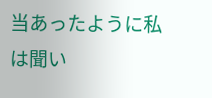当あったように私は聞い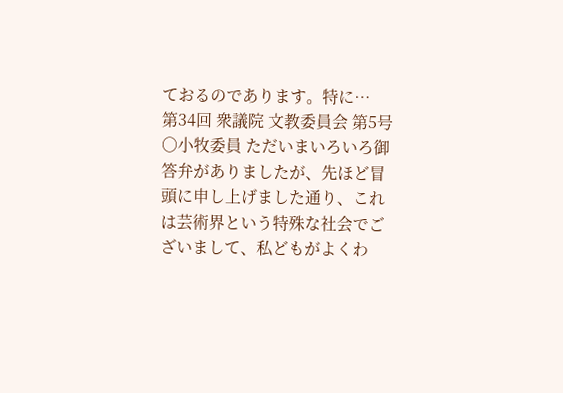ておるのであります。特に…
第34回 衆議院 文教委員会 第5号
○小牧委員 ただいまいろいろ御答弁がありましたが、先ほど冒頭に申し上げました通り、これは芸術界という特殊な社会でございまして、私どもがよくわ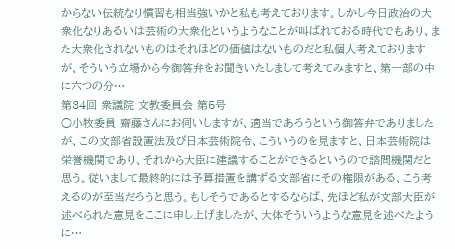からない伝統なり慣習も相当強いかと私も考えております。しかし今日政治の大衆化なりあるいは芸術の大衆化というようなことが叫ばれておる時代でもあり、また大衆化されないものはそれほどの価値はないものだと私個人考えておりますが、そういう立場から今御答弁をお聞きいたしまして考えてみますと、第一部の中に六つの分…
第34回 衆議院 文教委員会 第5号
○小牧委員 齋藤さんにお伺いしますが、適当であろうという御答弁でありましたが、この文部省設置法及び日本芸術院令、こういうのを見ますと、日本芸術院は栄誉機関であり、それから大臣に建議することができるというので諮問機関だと思う。従いまして最終的には予算措置を講ずる文部省にその権限がある、こう考えるのが至当だろうと思う。もしそうであるとするならば、先ほど私が文部大臣が述べられた意見をここに申し上げましたが、大体そういうような意見を述べたように…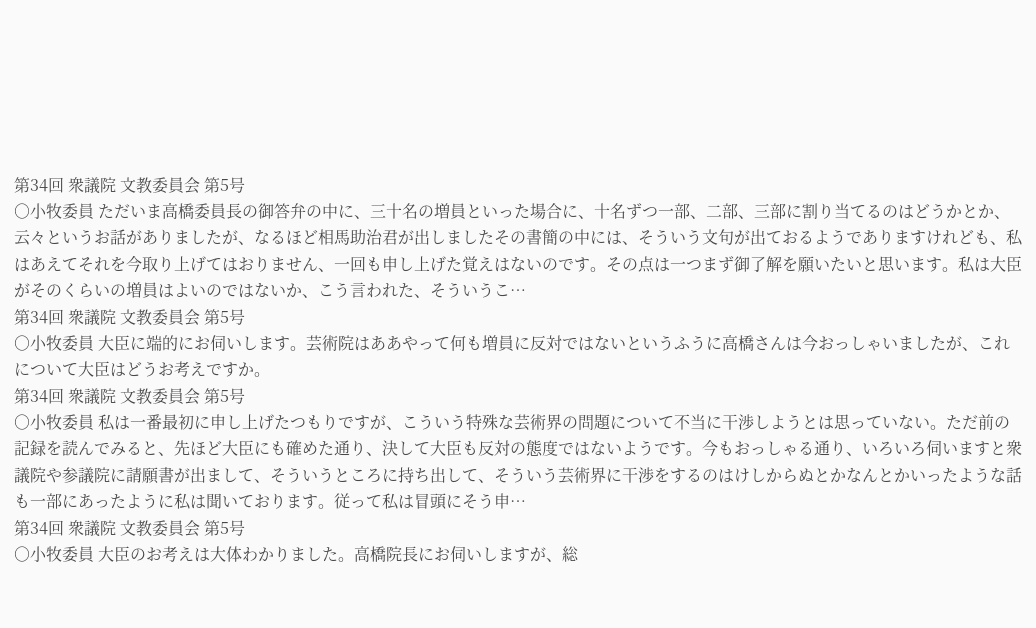第34回 衆議院 文教委員会 第5号
○小牧委員 ただいま高橋委員長の御答弁の中に、三十名の増員といった場合に、十名ずつ一部、二部、三部に割り当てるのはどうかとか、云々というお話がありましたが、なるほど相馬助治君が出しましたその書簡の中には、そういう文句が出ておるようでありますけれども、私はあえてそれを今取り上げてはおりません、一回も申し上げた覚えはないのです。その点は一つまず御了解を願いたいと思います。私は大臣がそのくらいの増員はよいのではないか、こう言われた、そういうこ…
第34回 衆議院 文教委員会 第5号
○小牧委員 大臣に端的にお伺いします。芸術院はああやって何も増員に反対ではないというふうに高橋さんは今おっしゃいましたが、これについて大臣はどうお考えですか。
第34回 衆議院 文教委員会 第5号
○小牧委員 私は一番最初に申し上げたつもりですが、こういう特殊な芸術界の問題について不当に干渉しようとは思っていない。ただ前の記録を読んでみると、先ほど大臣にも確めた通り、決して大臣も反対の態度ではないようです。今もおっしゃる通り、いろいろ伺いますと衆議院や参議院に請願書が出まして、そういうところに持ち出して、そういう芸術界に干渉をするのはけしからぬとかなんとかいったような話も一部にあったように私は聞いております。従って私は冒頭にそう申…
第34回 衆議院 文教委員会 第5号
○小牧委員 大臣のお考えは大体わかりました。高橋院長にお伺いしますが、総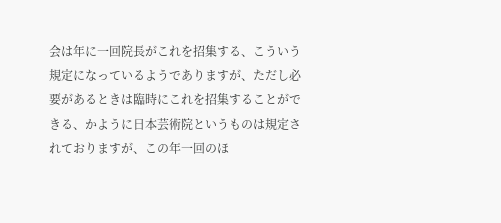会は年に一回院長がこれを招集する、こういう規定になっているようでありますが、ただし必要があるときは臨時にこれを招集することができる、かように日本芸術院というものは規定されておりますが、この年一回のほ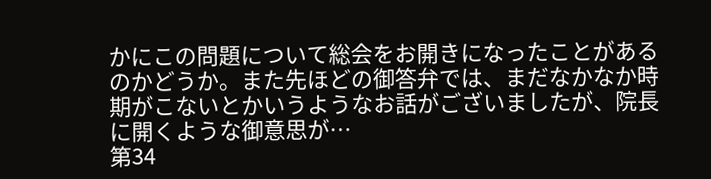かにこの問題について総会をお開きになったことがあるのかどうか。また先ほどの御答弁では、まだなかなか時期がこないとかいうようなお話がございましたが、院長に開くような御意思が…
第34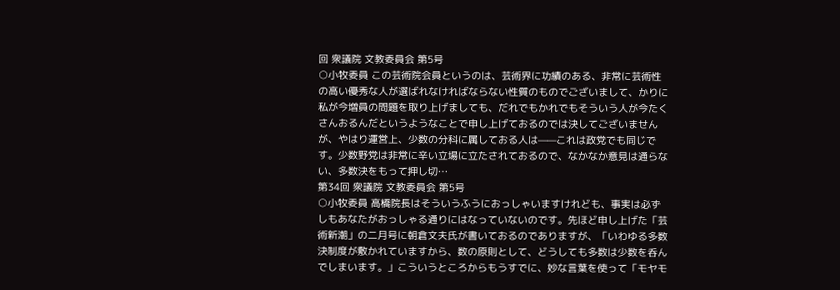回 衆議院 文教委員会 第5号
○小牧委員 この芸術院会員というのは、芸術界に功績のある、非常に芸術性の高い優秀な人が選ばれなければならない性質のものでございまして、かりに私が今増員の問題を取り上げましても、だれでもかれでもそういう人が今たくさんおるんだというようなことで申し上げておるのでは決してございませんが、やはり運営上、少数の分科に属しておる人は——これは政党でも同じです。少数野党は非常に辛い立場に立たされておるので、なかなか意見は通らない、多数決をもって押し切…
第34回 衆議院 文教委員会 第5号
○小牧委員 高橋院長はそういうふうにおっしゃいますけれども、事実は必ずしもあなたがおっしゃる通りにはなっていないのです。先ほど申し上げた「芸術新潮」の二月号に朝倉文夫氏が書いておるのでありますが、「いわゆる多数決制度が敷かれていますから、数の原則として、どうしても多数は少数を呑んでしまいます。」こういうところからもうすでに、妙な言葉を使って「モヤモ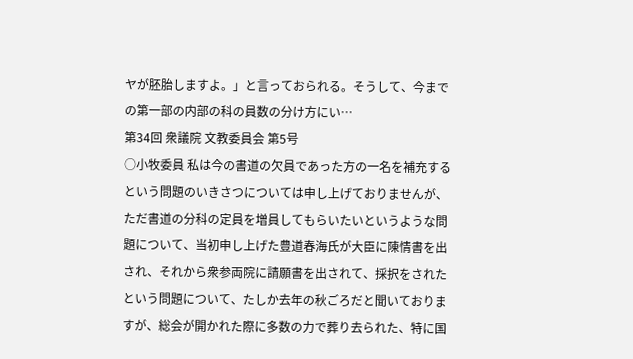ヤが胚胎しますよ。」と言っておられる。そうして、今までの第一部の内部の科の員数の分け方にい…
第34回 衆議院 文教委員会 第5号
○小牧委員 私は今の書道の欠員であった方の一名を補充するという問題のいきさつについては申し上げておりませんが、ただ書道の分科の定員を増員してもらいたいというような問題について、当初申し上げた豊道春海氏が大臣に陳情書を出され、それから衆参両院に請願書を出されて、採択をされたという問題について、たしか去年の秋ごろだと聞いておりますが、総会が開かれた際に多数の力で葬り去られた、特に国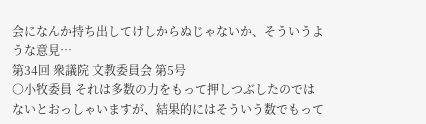会になんか持ち出してけしからぬじゃないか、そういうような意見…
第34回 衆議院 文教委員会 第5号
○小牧委員 それは多数の力をもって押しつぶしたのではないとおっしゃいますが、結果的にはそういう数でもって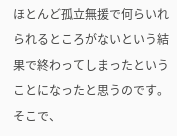ほとんど孤立無援で何らいれられるところがないという結果で終わってしまったということになったと思うのです。 そこで、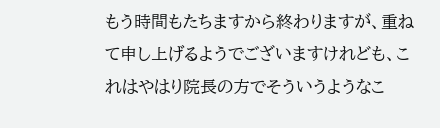もう時間もたちますから終わりますが、重ねて申し上げるようでございますけれども、これはやはり院長の方でそういうようなこ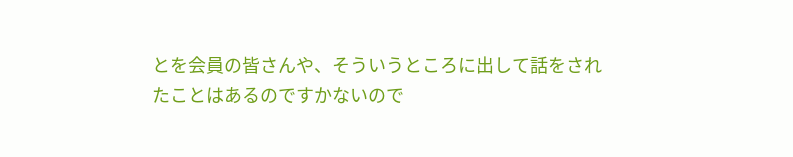とを会員の皆さんや、そういうところに出して話をされたことはあるのですかないので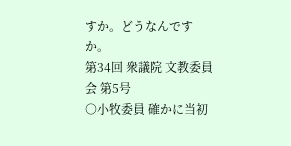すか。どうなんですか。
第34回 衆議院 文教委員会 第5号
○小牧委員 確かに当初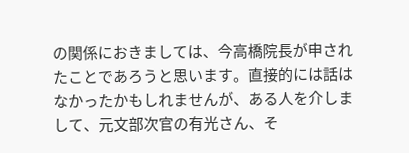の関係におきましては、今高橋院長が申されたことであろうと思います。直接的には話はなかったかもしれませんが、ある人を介しまして、元文部次官の有光さん、そ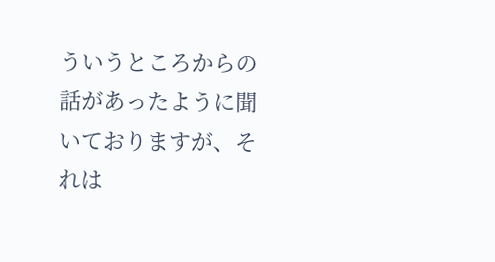ういうところからの話があったように聞いておりますが、それは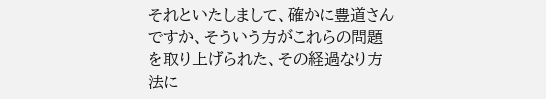それといたしまして、確かに豊道さんですか、そういう方がこれらの問題を取り上げられた、その経過なり方法に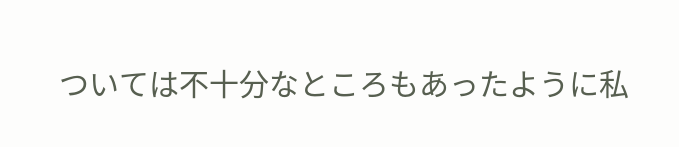ついては不十分なところもあったように私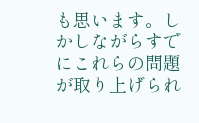も思います。しかしながらすでにこれらの問題が取り上げられ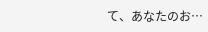て、あなたのお…